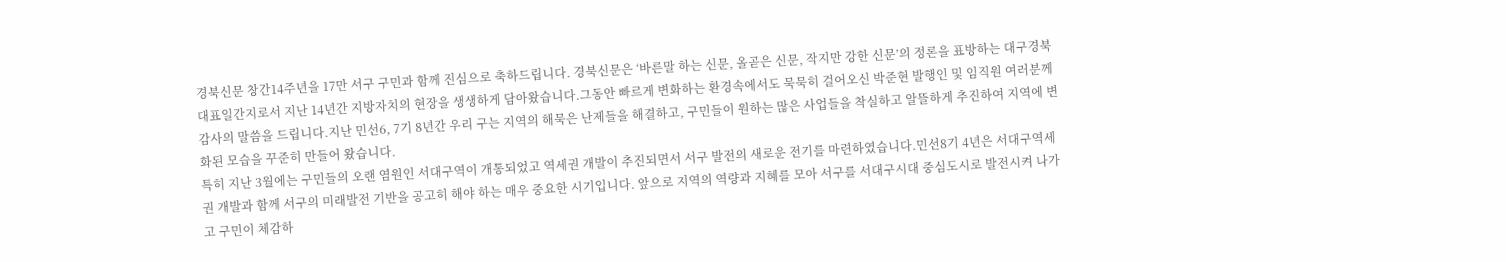경북신문 창간14주년을 17만 서구 구민과 함께 진심으로 축하드립니다. 경북신문은 ‘바른말 하는 신문, 올곧은 신문, 작지만 강한 신문’의 정론을 표방하는 대구경북 대표일간지로서 지난 14년간 지방자치의 현장을 생생하게 담아왔습니다.그동안 빠르게 변화하는 환경속에서도 묵묵히 걸어오신 박준현 발행인 및 임직원 여러분께 감사의 말씀을 드립니다.지난 민선6, 7기 8년간 우리 구는 지역의 해묵은 난제들을 해결하고, 구민들이 원하는 많은 사업들을 착실하고 알뜰하게 추진하여 지역에 변화된 모습을 꾸준히 만들어 왔습니다.
특히 지난 3월에는 구민들의 오랜 염원인 서대구역이 개통되었고 역세권 개발이 추진되면서 서구 발전의 새로운 전기를 마련하였습니다.민선8기 4년은 서대구역세권 개발과 함께 서구의 미래발전 기반을 공고히 해야 하는 매우 중요한 시기입니다. 앞으로 지역의 역량과 지혜를 모아 서구를 서대구시대 중심도시로 발전시켜 나가고 구민이 체감하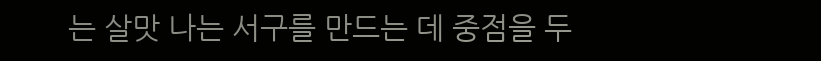는 살맛 나는 서구를 만드는 데 중점을 두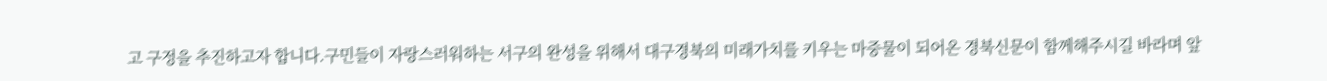고 구정을 추진하고자 합니다.구민들이 자랑스러워하는 서구의 완성을 위해서 대구경북의 미래가치를 키우는 마중물이 되어온 경북신문이 함께해주시길 바라며 앞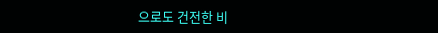으로도 건전한 비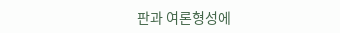판과 여론형성에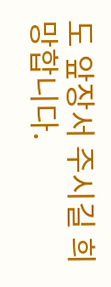도 앞장서 주시길 희망합니다.